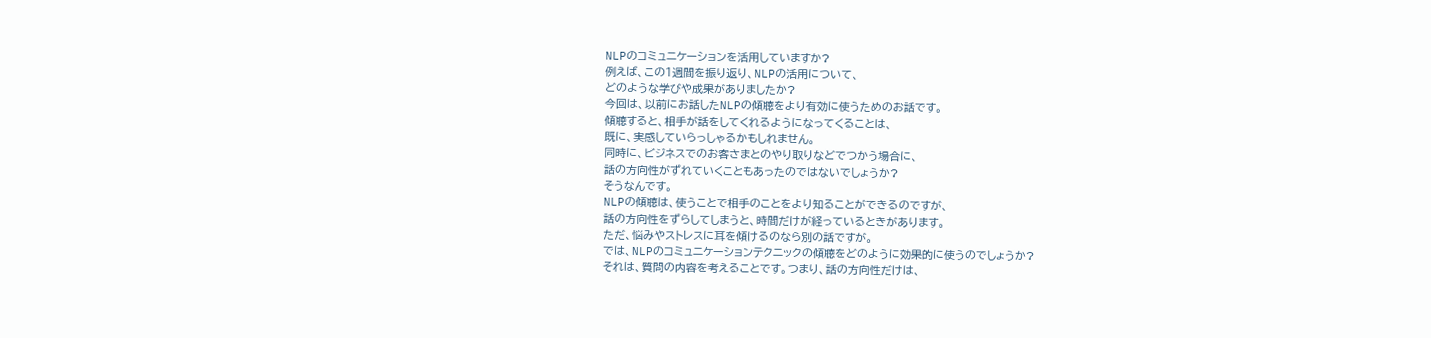NLPのコミュニケーションを活用していますか?
例えば、この1週間を振り返り、NLPの活用について、
どのような学びや成果がありましたか?
今回は、以前にお話したNLPの傾聴をより有効に使うためのお話です。
傾聴すると、相手が話をしてくれるようになってくることは、
既に、実感していらっしゃるかもしれません。
同時に、ビジネスでのお客さまとのやり取りなどでつかう場合に、
話の方向性がずれていくこともあったのではないでしょうか?
そうなんです。
NLPの傾聴は、使うことで相手のことをより知ることができるのですが、
話の方向性をずらしてしまうと、時間だけが経っているときがあります。
ただ、悩みやストレスに耳を傾けるのなら別の話ですが。
では、NLPのコミュニケーションテクニックの傾聴をどのように効果的に使うのでしょうか?
それは、質問の内容を考えることです。つまり、話の方向性だけは、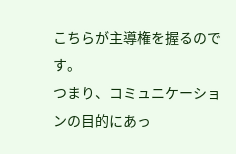こちらが主導権を握るのです。
つまり、コミュニケーションの目的にあっ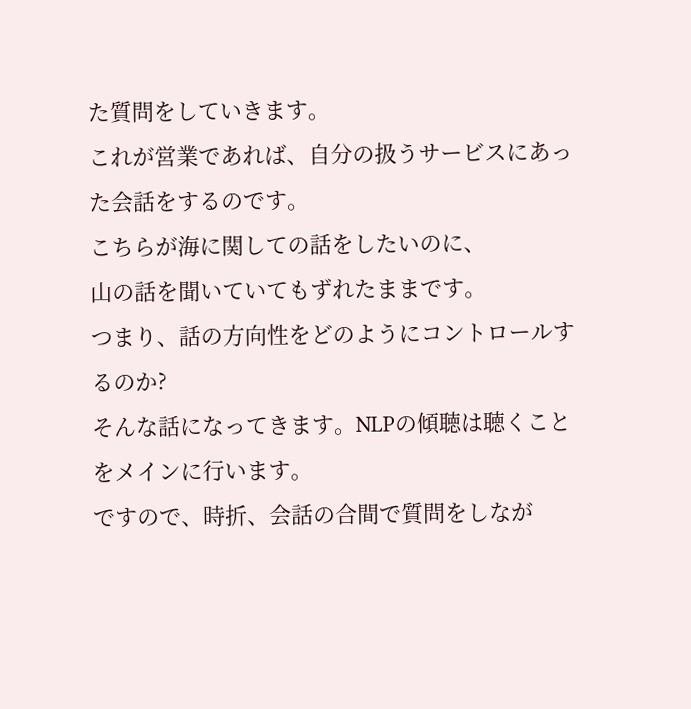た質問をしていきます。
これが営業であれば、自分の扱うサービスにあった会話をするのです。
こちらが海に関しての話をしたいのに、
山の話を聞いていてもずれたままです。
つまり、話の方向性をどのようにコントロールするのか?
そんな話になってきます。NLPの傾聴は聴くことをメインに行います。
ですので、時折、会話の合間で質問をしなが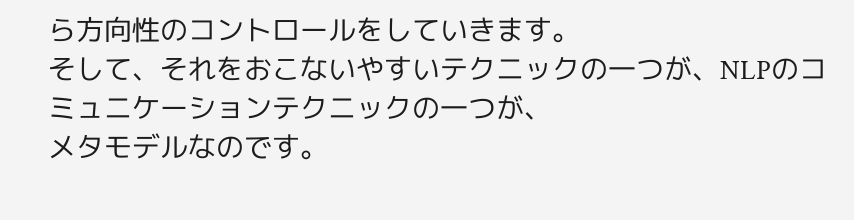ら方向性のコントロールをしていきます。
そして、それをおこないやすいテクニックの一つが、NLPのコミュニケーションテクニックの一つが、
メタモデルなのです。